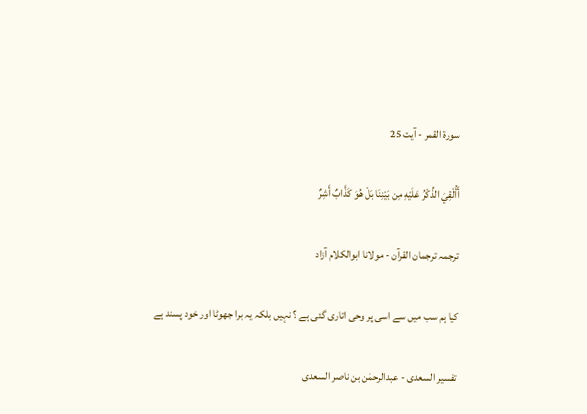سورة القمر - آیت 25

أَأُلْقِيَ الذِّكْرُ عَلَيْهِ مِن بَيْنِنَا بَلْ هُوَ كَذَّابٌ أَشِرٌ

ترجمہ ترجمان القرآن - مولانا ابوالکلام آزاد

کیا ہم سب میں سے اسی پر وحی اتاری گئی ہے ؟ نہیں بلکہ یہ برا جھوٹا اور خود پسند ہے

تفسیر السعدی - عبدالرحمٰن بن ناصر السعدی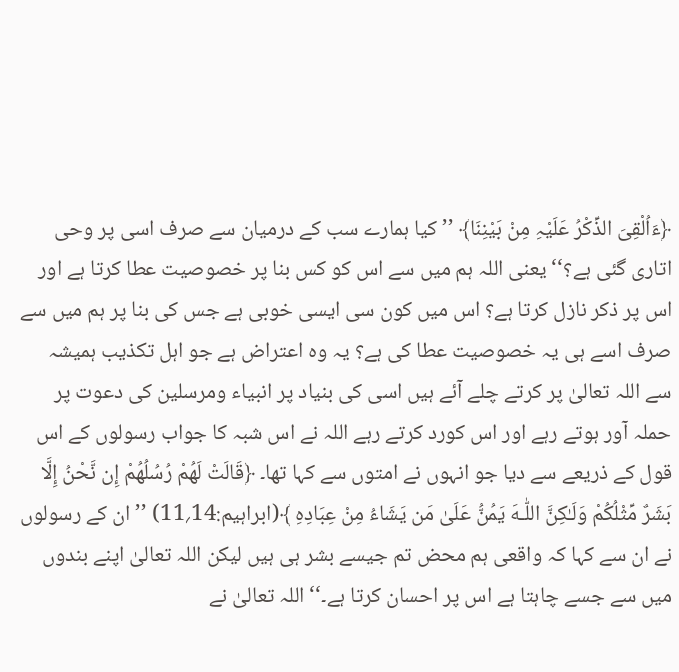﴿ءَاُلْقِیَ الذِّکْرُ عَلَیْہِ مِنْ بَیْنِنَا﴾ ’’کیا ہمارے سب کے درمیان سے صرف اسی پر وحی اتاری گئی ہے؟‘‘ یعنی اللہ ہم میں سے اس کو کس بنا پر خصوصیت عطا کرتا ہے اور اس پر ذکر نازل کرتا ہے؟ اس میں کون سی ایسی خوبی ہے جس کی بنا پر ہم میں سے صرف اسے ہی یہ خصوصیت عطا کی ہے؟ یہ وہ اعتراض ہے جو اہل تکذیب ہمیشہ سے اللہ تعالیٰ پر کرتے چلے آئے ہیں اسی کی بنیاد پر انبیاء ومرسلین کی دعوت پر حملہ آور ہوتے رہے اور اس کورد کرتے رہے اللہ نے اس شبہ کا جواب رسولوں کے اس قول کے ذریعے سے دیا جو انہوں نے امتوں سے کہا تھا۔ ﴿قَالَتْ لَهُمْ رُسُلُهُمْ إِن نَّحْنُ إِلَّا بَشَرٌ مِّثْلُكُمْ وَلَـٰكِنَّ اللّٰـهَ يَمُنُّ عَلَىٰ مَن يَشَاءُ مِنْ عِبَادِهِ ﴾(ابراہیم:14؍11) ’’ان کے رسولوں نے ان سے کہا کہ واقعی ہم محض تم جیسے بشر ہی ہیں لیکن اللہ تعالیٰ اپنے بندوں میں سے جسے چاہتا ہے اس پر احسان کرتا ہے۔‘‘ اللہ تعالیٰ نے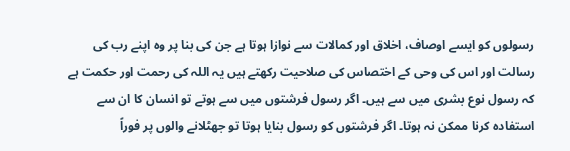رسولوں کو ایسے اوصاف، اخلاق اور کمالات سے نوازا ہوتا ہے جن کی بنا پر وہ اپنے رب کی رسالت اور اس کی وحی کے اختصاس کی صلاحیت رکھتے ہیں یہ اللہ کی رحمت اور حکمت ہے کہ رسول نوع بشری میں سے ہیں۔ اگر رسول فرشتوں میں سے ہوتے تو انسان کا ان سے استفادہ کرنا ممکن نہ ہوتا۔ اگر فرشتوں کو رسول بنایا ہوتا تو جھٹلانے والوں پر فوراً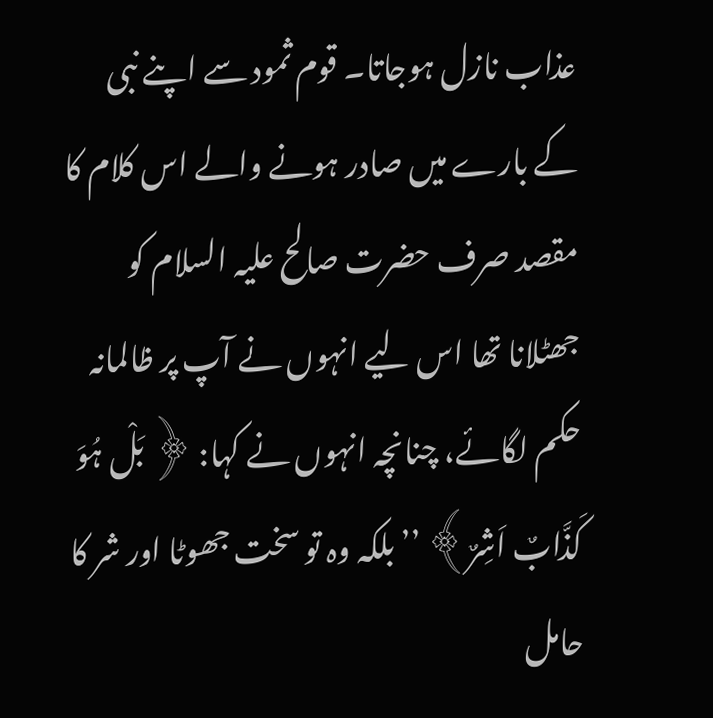عذاب نازل ہوجاتا۔ قوم ثمود سے اپنے نبی کے بارے میں صادر ہونے والے اس کلام کا مقصد صرف حضرت صالح علیہ السلام کو جھٹلانا تھا اس لیے انہوں نے آپ پر ظالمانہ حکم لگائے، چنانچہ انہوں نے کہا: ﴿ بَلْ ہُوَ کَذَّابٌ اَشِرٌ﴾ ’’بلکہ وہ تو سخت جھوٹا اور شر کا حامل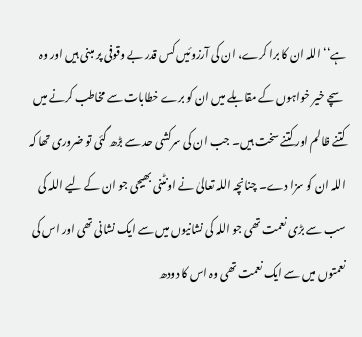ہے‘‘ اللہ ان کا برا کرے، ان کی آرزوئیں کس قدر بے وقوفی پر مبنی ہیں اور وہ سچے خیر خواہوں کے مقابلے میں ان کو برے خطابات سے مخاطب کرنے میں کتنے ظالم اور کتنے سخت ہیں۔ جب ان کی سرکشی حد سے بڑھ گئی تو ضروری تھا کہ اللہ ان کو سزا دے۔ چنانچہ اللہ تعالیٰ نے اونٹنی بھیجی جو ان کے لیے اللہ کی سب سے بڑی نعمت تھی جو اللہ کی نشانیوں میں سے ایک نشانی تھی اور اس کی نعمتوں میں سے ایک نعمت تھی وہ اس کا دودھ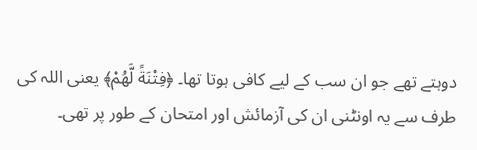دوہتے تھے جو ان سب کے لیے کافی ہوتا تھا۔ ﴿فِتْنَةً لَّهُمْ﴾ یعنی اللہ کی طرف سے یہ اونٹنی ان کی آزمائش اور امتحان کے طور پر تھی۔